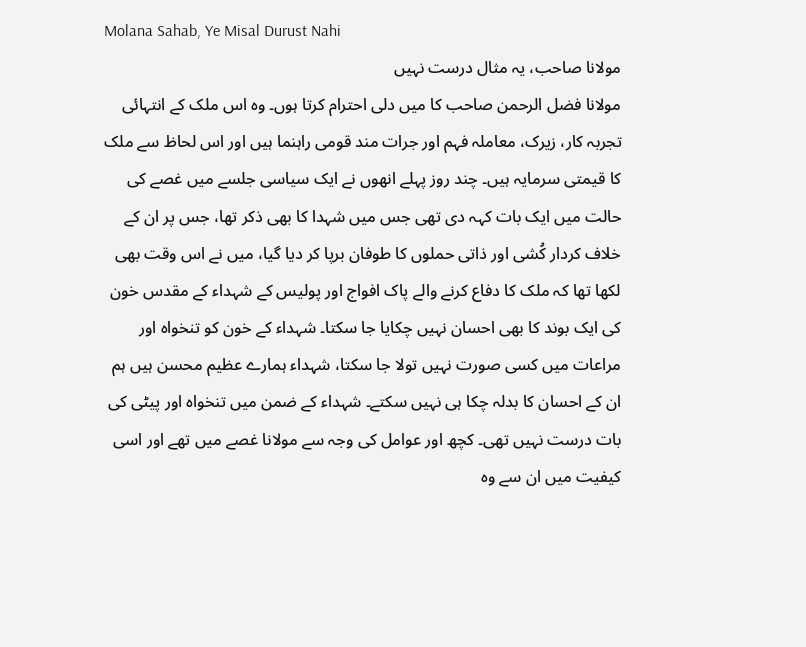Molana Sahab, Ye Misal Durust Nahi
مولانا صاحب، یہ مثال درست نہیں
مولانا فضل الرحمن صاحب کا میں دلی احترام کرتا ہوں۔ وہ اس ملک کے انتہائی تجربہ کار، زیرک، معاملہ فہم اور جرات مند قومی راہنما ہیں اور اس لحاظ سے ملک کا قیمتی سرمایہ ہیں۔ چند روز پہلے انھوں نے ایک سیاسی جلسے میں غصے کی حالت میں ایک بات کہہ دی تھی جس میں شہدا کا بھی ذکر تھا، جس پر ان کے خلاف کردار کُشی اور ذاتی حملوں کا طوفان برپا کر دیا گیا، میں نے اس وقت بھی لکھا تھا کہ ملک کا دفاع کرنے والے پاک افواج اور پولیس کے شہداء کے مقدس خون کی ایک بوند کا بھی احسان نہیں چکایا جا سکتا۔ شہداء کے خون کو تنخواہ اور مراعات میں کسی صورت نہیں تولا جا سکتا، شہداء ہمارے عظیم محسن ہیں ہم ان کے احسان کا بدلہ چکا ہی نہیں سکتے۔ شہداء کے ضمن میں تنخواہ اور پیٹی کی بات درست نہیں تھی۔ کچھ اور عوامل کی وجہ سے مولانا غصے میں تھے اور اسی کیفیت میں ان سے وہ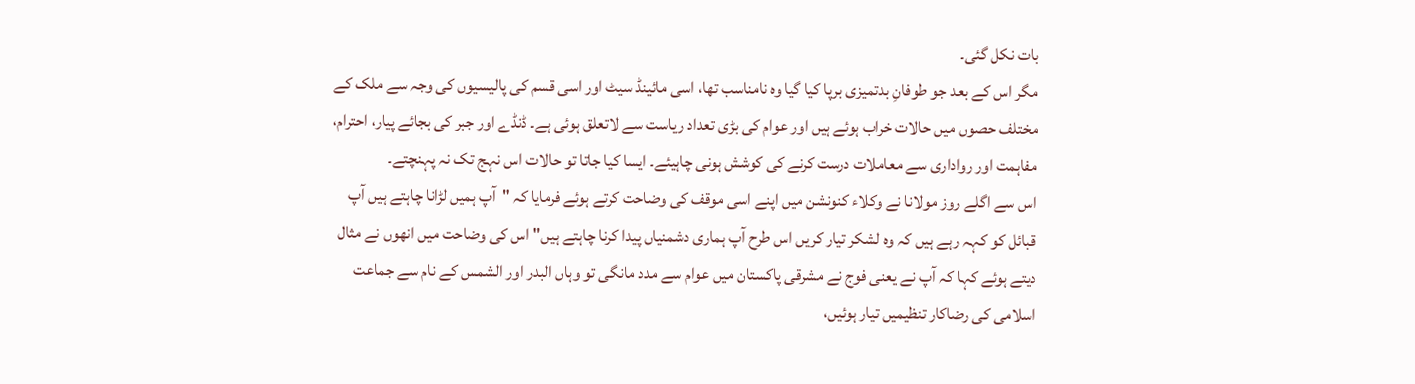بات نکل گئی۔
مگر اس کے بعد جو طوفانِ بدتمیزی برپا کیا گیا وہ نامناسب تھا، اسی مائینڈ سیٹ اور اسی قسم کی پالیسیوں کی وجہ سے ملک کے مختلف حصوں میں حالات خراب ہوئے ہیں اور عوام کی بڑی تعداد ریاست سے لاتعلق ہوئی ہے۔ ڈنڈے اور جبر کی بجائے پیار، احترام، مفاہمت اور رواداری سے معاملات درست کرنے کی کوشش ہونی چاہیئے۔ ایسا کیا جاتا تو حالات اس نہج تک نہ پہنچتے۔
اس سے اگلے روز مولانا نے وکلاء کنونشن میں اپنے اسی موقف کی وضاحت کرتے ہوئے فرمایا کہ "آپ ہمیں لڑانا چاہتے ہیں آپ قبائل کو کہہ رہے ہیں کہ وہ لشکر تیار کریں اس طرح آپ ہماری دشمنیاں پیدا کرنا چاہتے ہیں" اس کی وضاحت میں انھوں نے مثال دیتے ہوئے کہا کہ آپ نے یعنی فوج نے مشرقی پاکستان میں عوام سے مدد مانگی تو وہاں البدر اور الشمس کے نام سے جماعت اسلامی کی رضاکار تنظیمیں تیار ہوئیں،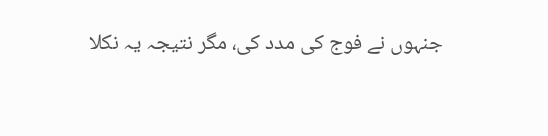جنہوں نے فوج کی مدد کی، مگر نتیجہ یہ نکلا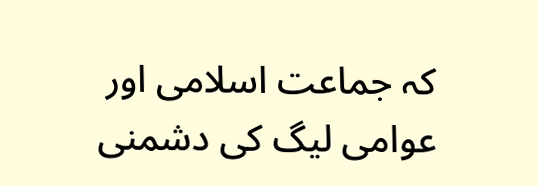کہ جماعت اسلامی اور عوامی لیگ کی دشمنی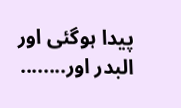پیدا ہوگئی اور البدر اور........